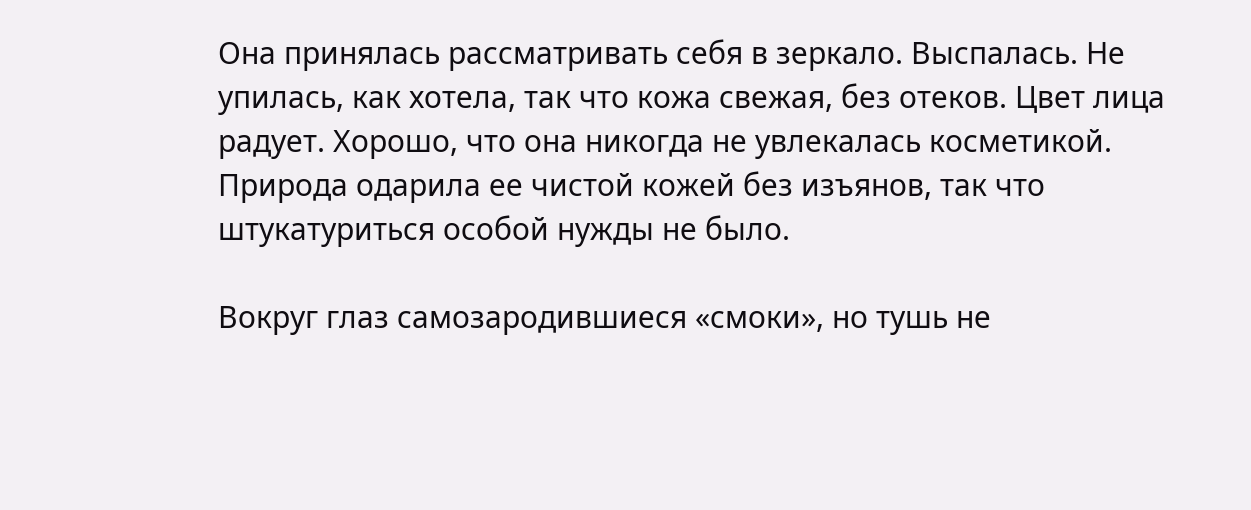Она принялась рассматривать себя в зеркало. Выспалась. Не упилась, как хотела, так что кожа свежая, без отеков. Цвет лица радует. Хорошо, что она никогда не увлекалась косметикой. Природа одарила ее чистой кожей без изъянов, так что штукатуриться особой нужды не было.

Вокруг глаз самозародившиеся «смоки», но тушь не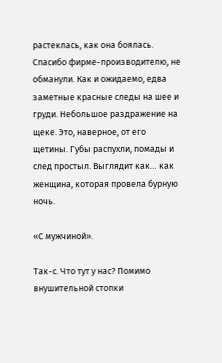растеклась, как она боялась. Спасибо фирме-производителю, не обманули. Как и ожидаемо, едва заметные красные следы на шее и груди. Небольшое раздражение на щеке. Это, наверное, от его щетины. Губы распухли, помады и след простыл. Выглядит как… как женщина, которая провела бурную ночь.

«С мужчиной».

Так-с. Что тут у нас? Помимо внушительной стопки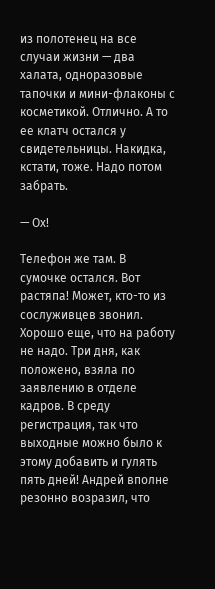из полотенец на все случаи жизни — два халата, одноразовые тапочки и мини-флаконы с косметикой. Отлично. А то ее клатч остался у свидетельницы. Накидка, кстати, тоже. Надо потом забрать.

— Ох!

Телефон же там. В сумочке остался. Вот растяпа! Может, кто-то из сослуживцев звонил. Хорошо еще, что на работу не надо. Три дня, как положено, взяла по заявлению в отделе кадров. В среду регистрация, так что выходные можно было к этому добавить и гулять пять дней! Андрей вполне резонно возразил, что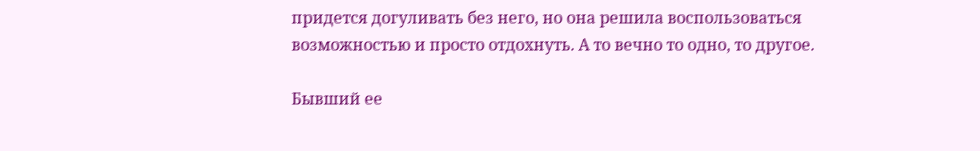придется догуливать без него, но она решила воспользоваться возможностью и просто отдохнуть. А то вечно то одно, то другое.

Бывший ее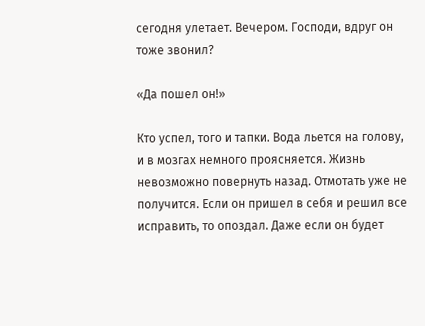сегодня улетает. Вечером. Господи, вдруг он тоже звонил?

«Да пошел он!»

Кто успел, того и тапки. Вода льется на голову, и в мозгах немного проясняется. Жизнь невозможно повернуть назад. Отмотать уже не получится. Если он пришел в себя и решил все исправить, то опоздал. Даже если он будет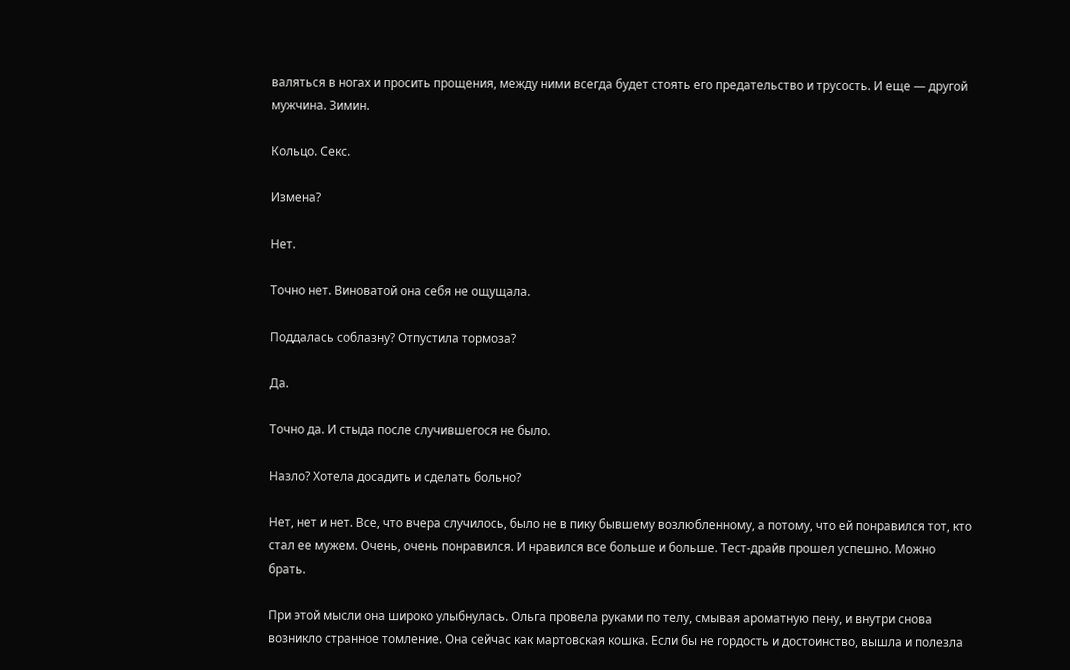валяться в ногах и просить прощения, между ними всегда будет стоять его предательство и трусость. И еще — другой мужчина. Зимин.

Кольцо. Секс.

Измена?

Нет.

Точно нет. Виноватой она себя не ощущала.

Поддалась соблазну? Отпустила тормоза?

Да.

Точно да. И стыда после случившегося не было.

Назло? Хотела досадить и сделать больно?

Нет, нет и нет. Все, что вчера случилось, было не в пику бывшему возлюбленному, а потому, что ей понравился тот, кто стал ее мужем. Очень, очень понравился. И нравился все больше и больше. Тест-драйв прошел успешно. Можно брать.

При этой мысли она широко улыбнулась. Ольга провела руками по телу, смывая ароматную пену, и внутри снова возникло странное томление. Она сейчас как мартовская кошка. Если бы не гордость и достоинство, вышла и полезла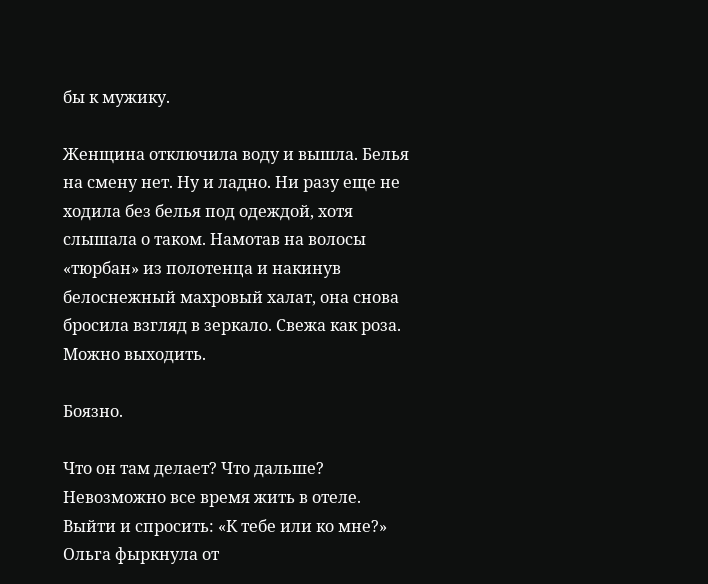бы к мужику.

Женщина отключила воду и вышла. Белья на смену нет. Ну и ладно. Ни разу еще не ходила без белья под одеждой, хотя слышала о таком. Намотав на волосы «тюрбан» из полотенца и накинув белоснежный махровый халат, она снова бросила взгляд в зеркало. Свежа как роза. Можно выходить.

Боязно.

Что он там делает? Что дальше? Невозможно все время жить в отеле. Выйти и спросить: «К тебе или ко мне?» Ольга фыркнула от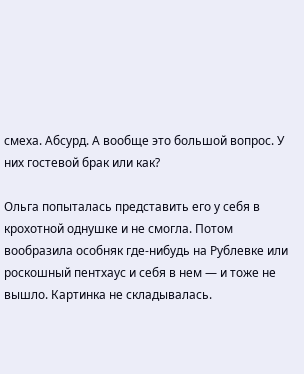смеха. Абсурд. А вообще это большой вопрос. У них гостевой брак или как?

Ольга попыталась представить его у себя в крохотной однушке и не смогла. Потом вообразила особняк где-нибудь на Рублевке или роскошный пентхаус и себя в нем — и тоже не вышло. Картинка не складывалась.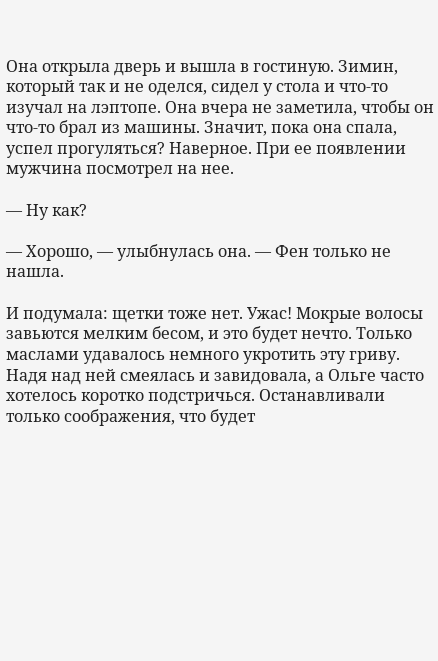Она открыла дверь и вышла в гостиную. Зимин, который так и не оделся, сидел у стола и что-то изучал на лэптопе. Она вчера не заметила, чтобы он что-то брал из машины. Значит, пока она спала, успел прогуляться? Наверное. При ее появлении мужчина посмотрел на нее.

— Ну как?

— Хорошо, — улыбнулась она. — Фен только не нашла.

И подумала: щетки тоже нет. Ужас! Мокрые волосы завьются мелким бесом, и это будет нечто. Только маслами удавалось немного укротить эту гриву. Надя над ней смеялась и завидовала, а Ольге часто хотелось коротко подстричься. Останавливали только соображения, что будет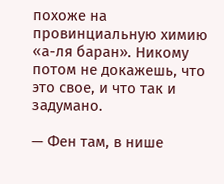похоже на провинциальную химию «а-ля баран». Никому потом не докажешь, что это свое, и что так и задумано.

— Фен там, в нише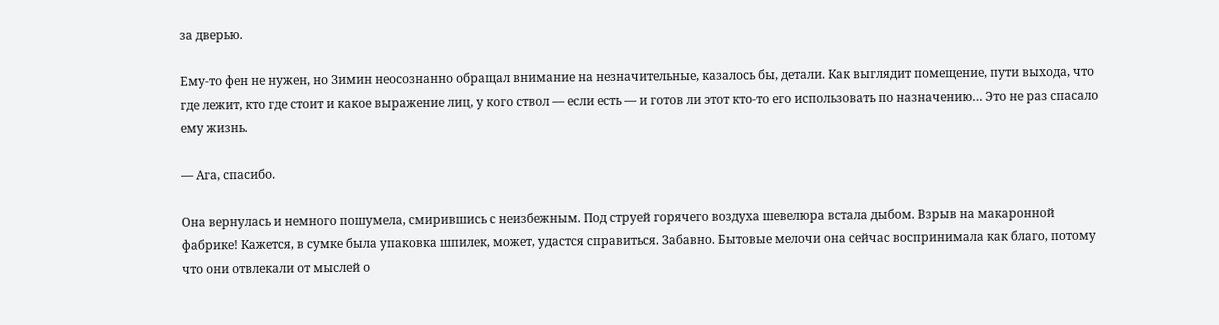за дверью.

Ему-то фен не нужен, но Зимин неосознанно обращал внимание на незначительные, казалось бы, детали. Как выглядит помещение, пути выхода, что где лежит, кто где стоит и какое выражение лиц, у кого ствол — если есть — и готов ли этот кто-то его использовать по назначению… Это не раз спасало ему жизнь.

— Ага, спасибо.

Она вернулась и немного пошумела, смирившись с неизбежным. Под струей горячего воздуха шевелюра встала дыбом. Взрыв на макаронной фабрике! Кажется, в сумке была упаковка шпилек, может, удастся справиться. Забавно. Бытовые мелочи она сейчас воспринимала как благо, потому что они отвлекали от мыслей о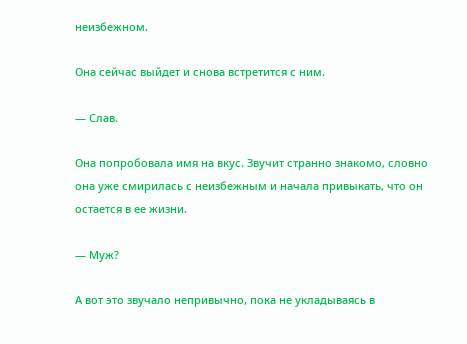неизбежном.

Она сейчас выйдет и снова встретится с ним.

— Слав.

Она попробовала имя на вкус. Звучит странно знакомо, словно она уже смирилась с неизбежным и начала привыкать, что он остается в ее жизни.

— Муж?

А вот это звучало непривычно, пока не укладываясь в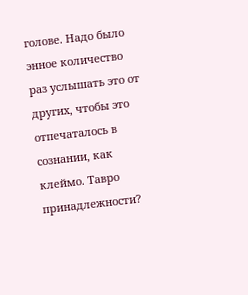голове. Надо было энное количество раз услышать это от других, чтобы это отпечаталось в сознании, как клеймо. Тавро принадлежности?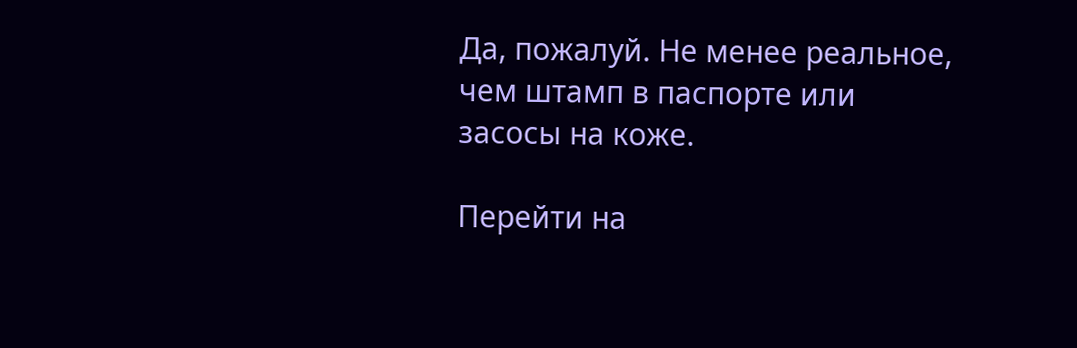Да, пожалуй. Не менее реальное, чем штамп в паспорте или засосы на коже.

Перейти на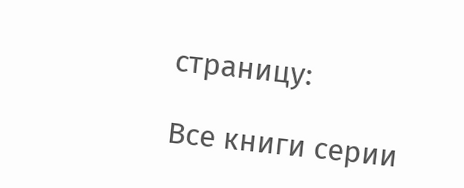страницу:

Все книги серии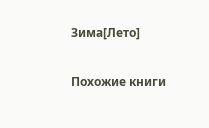Зима[Лето]

Похожие книги